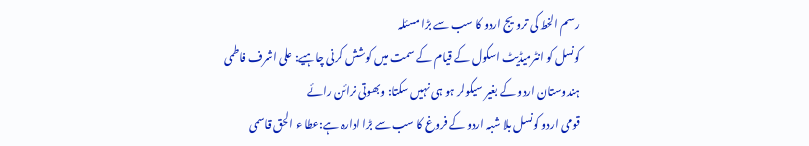رسم الخط کی ترویج اردو کا سب سے بڑا مسئلہ
کونسل کو انٹرمیڈیٹ اسکول کے قیام کے سمت میں کوشش کرنی چاہیے: علی اشرف فاطمی
ہندوستان اردو کے بغیر سیکولر ہو ہی نہیں سکتا: وبھوتی نرائن رائے
قومی اردو کونسل بلا شبہ اردو کے فروغ کا سب سے بڑا ادارہ ہے:عطا ء الحق قاسمی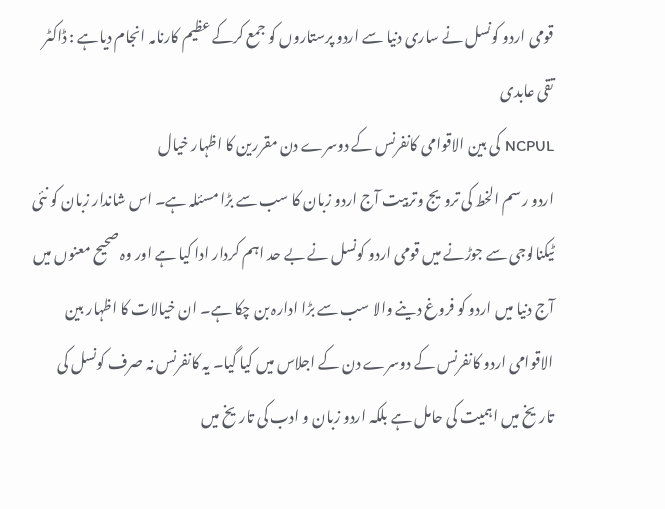قومی اردو کونسل نے ساری دنیا سے اردو پرستاروں کو جمع کرکے عظیم کارنامہ انجام دیاہے : ڈاکٹر تقی عابدی
NCPUL کی بین الاقوامی کانفرنس کے دوسرے دن مقررین کا اظہار خیال
اردو رسم الخط کی ترویج وتربیت آج اردو زبان کا سب سے بڑا مسئلہ ہے۔ اس شاندار زبان کو نئی ٹیکنالوجی سے جوڑنے میں قومی اردو کونسل نے بے حد اہم کردار ادا کیا ہے اور وہ صحیح معنوں میں آج دنیا میں اردو کو فروغ دینے والا سب سے بڑا ادارہ بن چکا ہے۔ ان خیالات کا اظہار بین الاقوامی اردو کانفرنس کے دوسرے دن کے اجلاس میں کیا گیا۔ یہ کانفرنس نہ صرف کونسل کی تاریخ میں اہمیت کی حامل ہے بلکہ اردو زبان و ادب کی تاریخ میں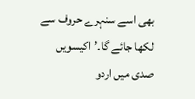بھی اسے سنہرے حروف سے لکھا جائے گا۔’اکیسویں صدی میں اردو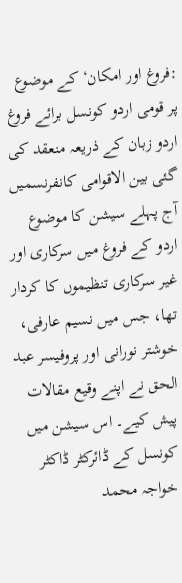:فروغ اور امکان‘ کے موضوع پر قومی اردو کونسل برائے فروغ اردو زبان کے ذریعہ منعقد کی گئی بین الاقوامی کانفرنسمیں آج پہلے سیشن کا موضوع اردو کے فروغ میں سرکاری اور غیر سرکاری تنظیموں کا کردار تھا، جس میں نسیم عارفی، خوشتر نورانی اور پروفیسر عبد الحق نے اپنے وقیع مقالات پیش کیے۔ اس سیشن میں کونسل کے ڈائرکٹر ڈاکٹر خواجہ محمد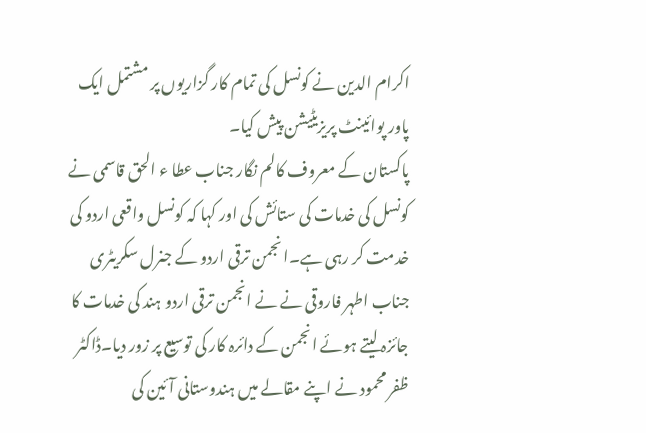اکرام الدین نے کونسل کی تمام کار گزاریوں پر مشتمل ایک پاور پوائینٹ پریزیٹیشن پیش کیا۔
پاکستان کے معروف کالم نگار جناب عطا ء الحق قاسمی نے کونسل کی خدمات کی ستائش کی اور کہا کہ کونسل واقعی اردو کی خدمت کر رہی ہے۔ا نجمن ترقی اردو کے جنرل سکریٹری جناب اطہر فاروقی نے نے انجمن ترقی اردو ہند کی خدمات کا جائزہ لیتے ہوئے انجمن کے دائرہ کار کی توسیع پر زور دیا۔ڈاکٹر ظفر محمود نے اپنے مقالے میں ہندوستانی آئین کی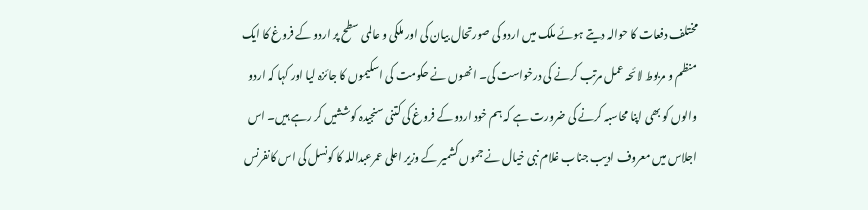مختلف دفعات کا حوالہ دیتے ہوئے ملک میں اردو کی صورتحال بیان کی اور ملکی و عالمی سطح پر اردو کے فروغ کا ایک منظم و مربوط لائحہ عمل مرتب کرنے کی درخواست کی۔ انھوں نے حکومت کی اسکیموں کا جائزہ لیا اور کہا کہ اردو والوں کو بھی اپنا محاسبہ کرنے کی ضرورت ہے کہ ہم خود اردو کے فروغ کی کتنی سنجیدہ کوششیں کر رہے ہیں۔ اس اجلاس میں معروف ادیب جناب غلام نبی خیال نے جموں کشمیر کے وزیر اعلی عمرعبداللہ کا کونسل کی اس کانفرنس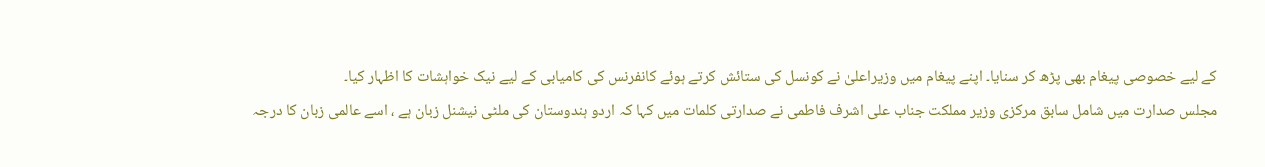کے لیے خصوصی پیغام بھی پڑھ کر سنایا۔ اپنے پیغام میں وزیراعلیٰ نے کونسل کی ستائش کرتے ہوئے کانفرنس کی کامیابی کے لیے نیک خواہشات کا اظہار کیا۔
مجلس صدارت میں شامل سابق مرکزی وزیر مملکت جناب علی اشرف فاطمی نے صدارتی کلمات میں کہا کہ اردو ہندوستان کی ملٹی نیشنل زبان ہے ، اسے عالمی زبان کا درجہ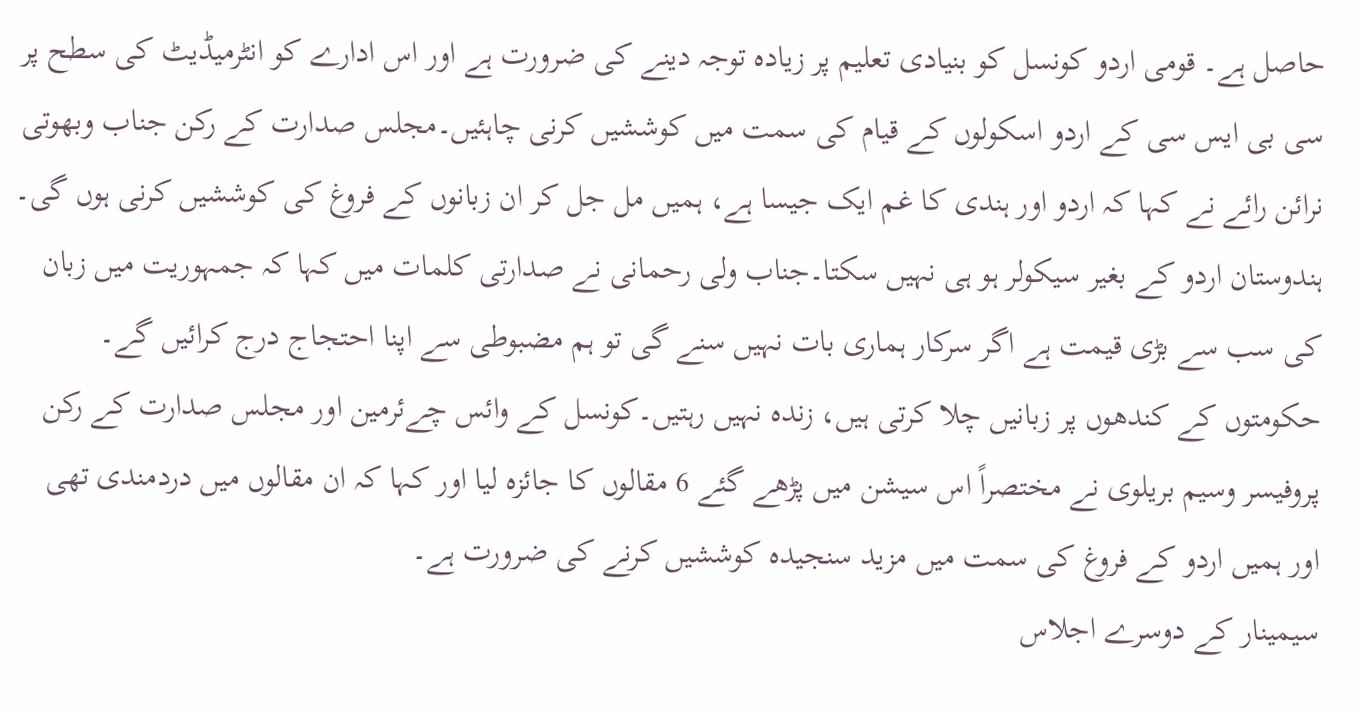حاصل ہے۔ قومی اردو کونسل کو بنیادی تعلیم پر زیادہ توجہ دینے کی ضرورت ہے اور اس ادارے کو انٹرمیڈیٹ کی سطح پر سی بی ایس سی کے اردو اسکولوں کے قیام کی سمت میں کوششیں کرنی چاہئیں۔مجلس صدارت کے رکن جناب وبھوتی نرائن رائے نے کہا کہ اردو اور ہندی کا غم ایک جیسا ہے، ہمیں مل جل کر ان زبانوں کے فروغ کی کوششیں کرنی ہوں گی۔ ہندوستان اردو کے بغیر سیکولر ہو ہی نہیں سکتا۔جناب ولی رحمانی نے صدارتی کلمات میں کہا کہ جمہوریت میں زبان کی سب سے بڑی قیمت ہے اگر سرکار ہماری بات نہیں سنے گی تو ہم مضبوطی سے اپنا احتجاج درج کرائیں گے۔ حکومتوں کے کندھوں پر زبانیں چلا کرتی ہیں، زندہ نہیں رہتیں۔کونسل کے وائس چےئرمین اور مجلس صدارت کے رکن پروفیسر وسیم بریلوی نے مختصراً اس سیشن میں پڑھے گئے 6 مقالوں کا جائزہ لیا اور کہا کہ ان مقالوں میں دردمندی تھی اور ہمیں اردو کے فروغ کی سمت میں مزید سنجیدہ کوششیں کرنے کی ضرورت ہے۔
سیمینار کے دوسرے اجلاس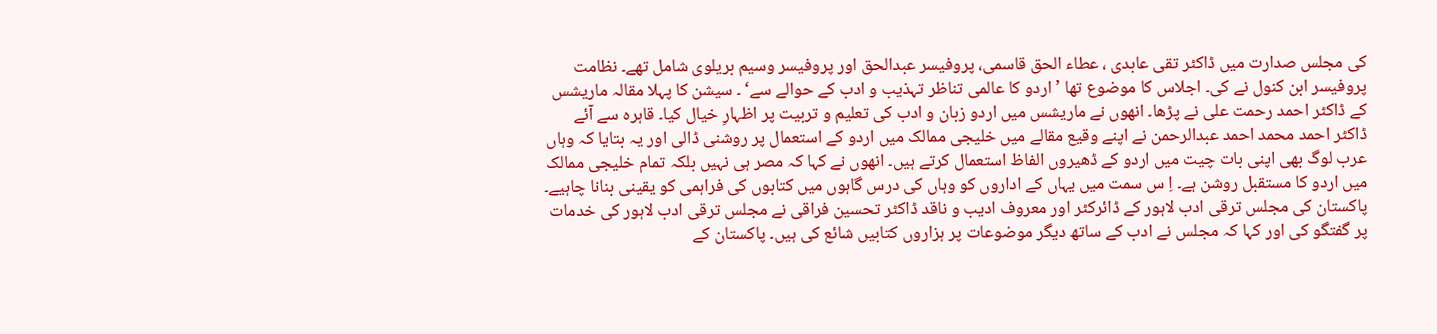کی مجلس صدارت میں ڈاکٹر تقی عابدی ، عطاء الحق قاسمی، پروفیسر عبدالحق اور پروفیسر وسیم بریلوی شامل تھے۔ نظامت پروفیسر ابن کنول نے کی۔ اجلاس کا موضوع تھا ’اردو کا عالمی تناظر تہذیب و ادب کے حوالے سے‘ ۔ سیشن کا پہلا مقالہ ماریشس کے ڈاکٹر احمد رحمت علی نے پڑھا۔ انھوں نے ماریشس میں اردو زبان و ادب کی تعلیم و تربیت پر اظہارِ خیال کیا۔ قاہرہ سے آئے ڈاکٹر احمد محمد احمد عبدالرحمن نے اپنے وقیع مقالے میں خلیجی ممالک میں اردو کے استعمال پر روشنی ڈالی اور یہ بتایا کہ وہاں عرب لوگ بھی اپنی بات چیت میں اردو کے ڈھیروں الفاظ استعمال کرتے ہیں۔ انھوں نے کہا کہ مصر ہی نہیں بلکہ تمام خلیجی ممالک میں اردو کا مستقبل روشن ہے۔ اِ س سمت میں یہاں کے اداروں کو وہاں کی درس گاہوں میں کتابوں کی فراہمی کو یقینی بنانا چاہیے۔
پاکستان کی مجلس ترقی ادب لاہور کے ڈائرکٹر اور معروف ادیب و ناقد ڈاکٹر تحسین فراقی نے مجلس ترقی ادب لاہور کی خدمات پر گفتگو کی اور کہا کہ مجلس نے ادب کے ساتھ دیگر موضوعات پر ہزاروں کتابیں شائع کی ہیں۔ پاکستان کے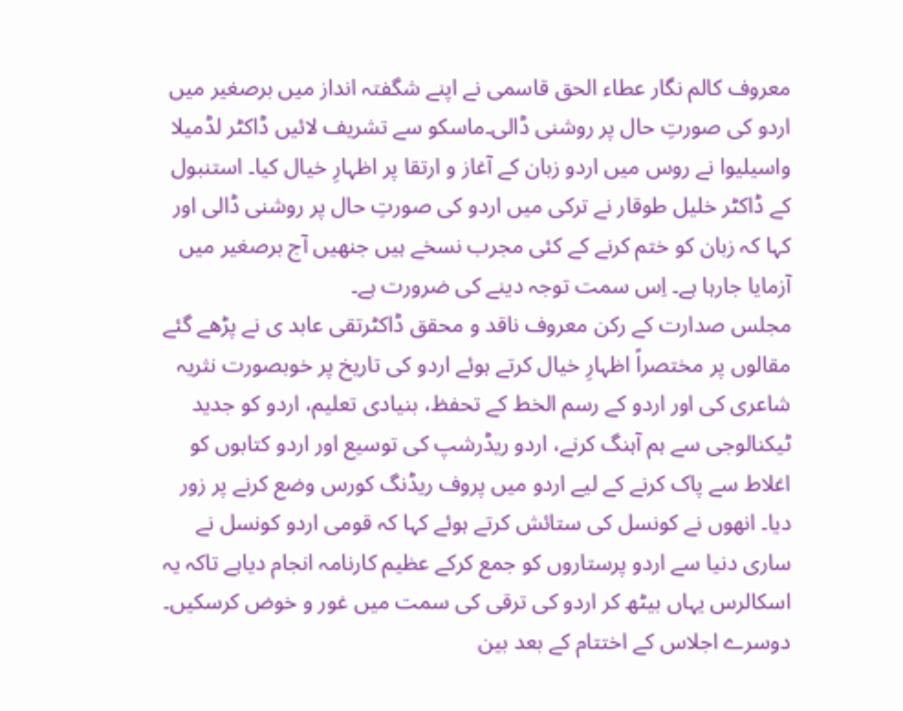معروف کالم نگار عطاء الحق قاسمی نے اپنے شگفتہ انداز میں برصغیر میں اردو کی صورتِ حال پر روشنی ڈالی۔ماسکو سے تشریف لائیں ڈاکٹر لڈمیلا واسیلیوا نے روس میں اردو زبان کے آغاز و ارتقا پر اظہارِ خیال کیا۔ استنبول کے ڈاکٹر خلیل طوقار نے ترکی میں اردو کی صورتِ حال پر روشنی ڈالی اور کہا کہ زبان کو ختم کرنے کے کئی مجرب نسخے ہیں جنھیں آج برصغیر میں آزمایا جارہا ہے۔ اِس سمت توجہ دینے کی ضرورت ہے۔
مجلس صدارت کے رکن معروف ناقد و محقق ڈاکٹرتقی عابد ی نے پڑھے گئے مقالوں پر مختصراً اظہارِ خیال کرتے ہوئے اردو کی تاریخ پر خوبصورت نثریہ شاعری کی اور اردو کے رسم الخط کے تحفظ، بنیادی تعلیم، اردو کو جدید ٹیکنالوجی سے ہم آہنگ کرنے، اردو ریڈرشپ کی توسیع اور اردو کتابوں کو اغلاط سے پاک کرنے کے لیے اردو میں پروف ریڈنگ کورس وضع کرنے پر زور دیا۔ انھوں نے کونسل کی ستائش کرتے ہوئے کہا کہ قومی اردو کونسل نے ساری دنیا سے اردو پرستاروں کو جمع کرکے عظیم کارنامہ انجام دیاہے تاکہ یہ اسکالرس یہاں بیٹھ کر اردو کی ترقی کی سمت میں غور و خوض کرسکیں۔ دوسرے اجلاس کے اختتام کے بعد بین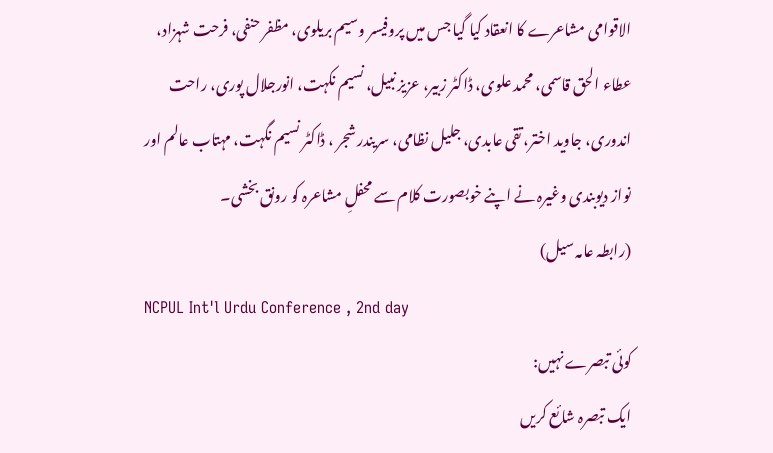الاقوامی مشاعرے کا انعقاد کیا گیا جس میں پروفیسر وسیم بریلوی، مظفر حنفی، فرحت شہزاد، عطاء الحق قاسمی، محمد علوی، ڈاکٹر زبیر، عزیز نبیل، نسیم نکہت، انورجلال پوری، راحت اندوری، جاوید اختر، تقی عابدی، جلیل نظامی، سریندر شجر ، ڈاکٹر نسیم نگہت، مہتاب عالم اور نواز دیوبندی وغیرہ نے اپنے خوبصورت کلام سے محفلِ مشاعرہ کو رونق بخشی۔
(رابطہ عامہ سیل)
NCPUL Int'l Urdu Conference , 2nd day
کوئی تبصرے نہیں:
ایک تبصرہ شائع کریں